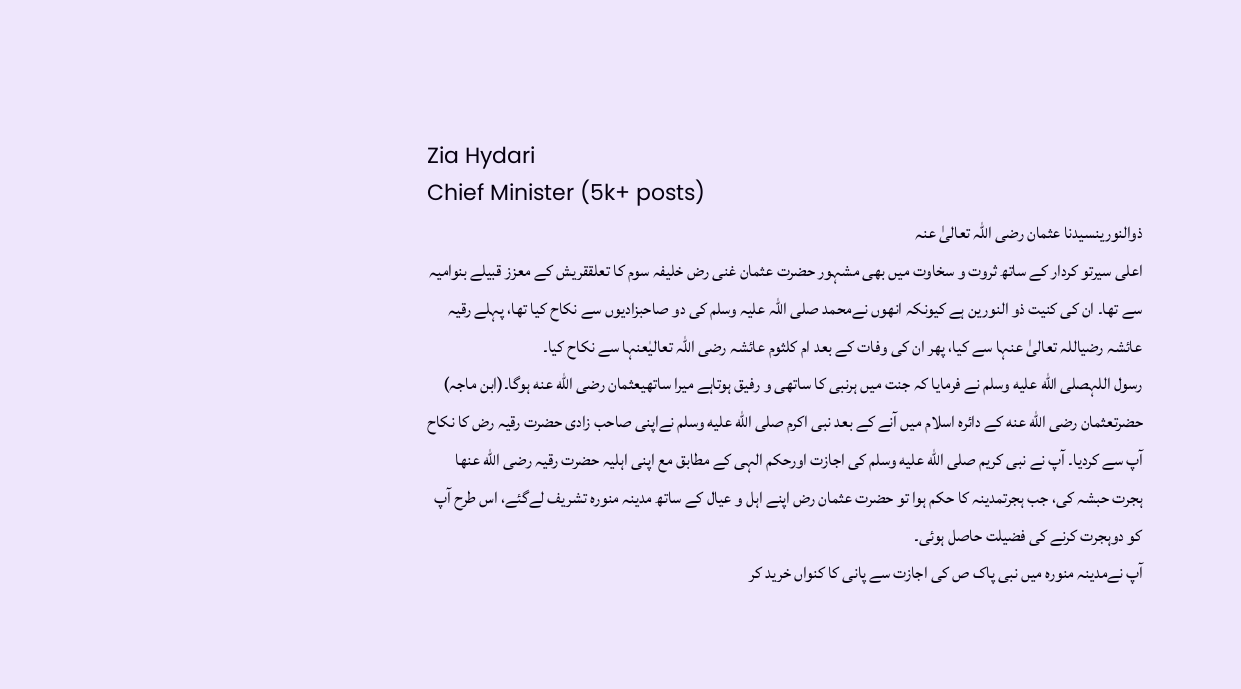Zia Hydari
Chief Minister (5k+ posts)
ذوالنورینسیدنا عثمان رضی اللہ تعالیٰ عنہ
اعلی سیرتو کردار کے ساتھ ثروت و سخاوت میں بھی مشہور حضرت عثمان غنی رض خلیفہ سوم کا تعلققریش کے معزز قبیلے بنوامیہ سے تھا۔ ان کی کنیت ذو النورین ہے کیونکہ انھوں نےمحمد صلی اللہ علیہ وسلم کی دو صاحبزادیوں سے نکاح کیا تھا، پہلے رقیہ عائشہ رضیاللہ تعالیٰ عنہا سے کیا، پھر ان کی وفات کے بعد ام کلثوم عائشہ رضی اللہ تعالیٰعنہا سے نکاح کیا۔
رسول اللہصلى الله عليه وسلم نے فرمایا کہ جنت میں ہرنبی کا ساتھی و رفیق ہوتاہے میرا ساتھیعثمان رضى الله عنه ہوگا۔(ابن ماجہ)
حضرتعثمان رضى الله عنه کے دائرہ اسلام میں آنے کے بعد نبی اکرم صلى الله عليه وسلم نےاپنی صاحب زادی حضرت رقیہ رض کا نکاح آپ سے کردیا۔ آپ نے نبی کریم صلى الله عليه وسلم کی اجازت اورحکم الہی کے مطابق مع اپنی اہلیہ حضرت رقیہ رضى الله عنها ہجرت حبشہ کی، جب ہجرتمدینہ کا حکم ہوا تو حضرت عثمان رض اپنے اہل و عیال کے ساتھ مدینہ منورہ تشریف لےگئے، اس طرح آپ کو دوہجرت کرنے کی فضیلت حاصل ہوئی۔
آپ نےمدینہ منورہ میں نبی پاک ص کی اجازت سے پانی کا کنواں خرید کر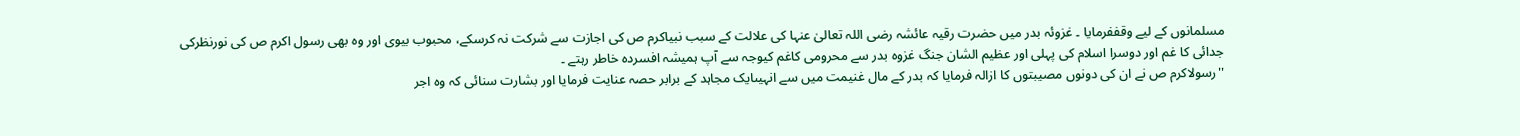مسلمانوں کے ليے وقففرمایا ۔ غزوئہ بدر میں حضرت رقیہ عائشہ رضی اللہ تعالیٰ عنہا کی علالت کے سبب نبیاکرم ص کی اجازت سے شرکت نہ کرسکے، محبوب بیوی اور وہ بھی رسول اکرم ص کی نورنظرکی جدائی کا غم اور دوسرا اسلام کی پہلی اور عظیم الشان جنگ غزوہ بدر سے محرومی کاغم کیوجہ سے آپ ہمیشہ افسردہ خاطر رہتے ۔
''رسولاکرم ص نے ان کی دونوں مصیبتوں کا ازالہ فرمایا کہ بدر کے مال غنیمت میں سے انہیںایک مجاہد کے برابر حصہ عنایت فرمایا اور بشارت سنائی کہ وہ اجر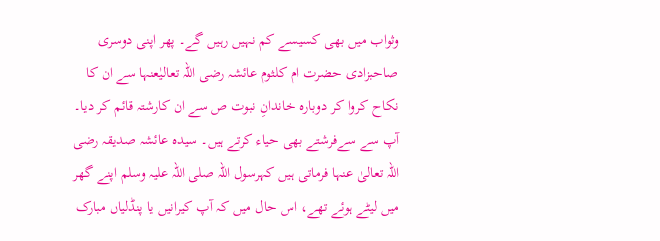وثواب میں بھی کسیسے کم نہیں رہیں گے۔ پھر اپنی دوسری صاحبزادی حضرت ام کلثوم عائشہ رضی اللہ تعالیٰعنہا سے ان کا نکاح کروا کر دوبارہ خاندانِ نبوت ص سے ان کارشتہ قائم کر دیا۔
آپ سے سےفرشتے بھی حیاء کرتے ہیں۔ سیدہ عائشہ صدیقہ رضی اللہ تعالیٰ عنہا فرماتی ہیں کہرسول اللہ صلی اللہ علیہ وسلم اپنے گھر میں لیٹے ہوئے تھے، اس حال میں کہ آپ کیرانیں یا پنڈلیاں مبارک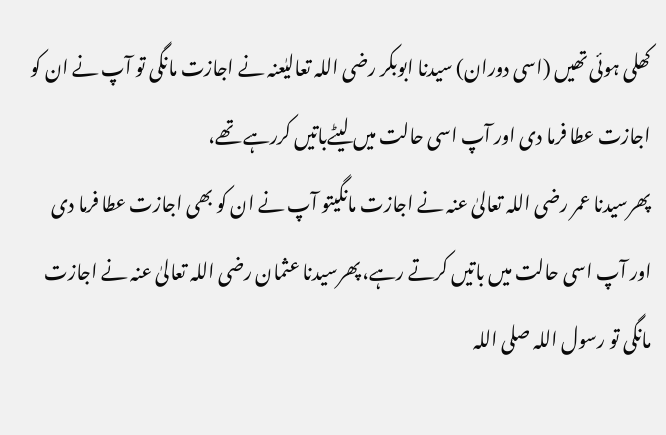کھلی ہوئی تھیں (اسی دوران) سیدنا ابوبکر رضی اللہ تعالیٰعنہ نے اجازت مانگی تو آپ نے ان کو اجازت عطا فرما دی اور آپ اسی حالت میں لیٹےباتیں کررہے تھے،
پھرسیدنا عمر رضی اللہ تعالیٰ عنہ نے اجازت مانگیتو آپ نے ان کو بھی اجازت عطا فرما دی اور آپ اسی حالت میں باتیں کرتے رہے، پھرسیدنا عثمان رضی اللہ تعالیٰ عنہ نے اجازت مانگی تو رسول اللہ صلی اللہ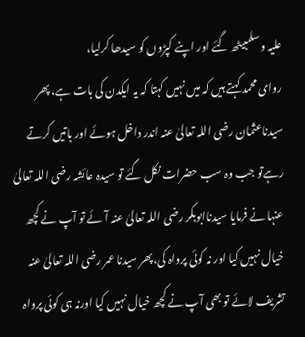علیہ وسلمبیٹھ گئے اور اپنے کپڑوں کو سیدھا کرلیا،
روای محمد کہتے ہیں کہ میں نہیں کہتا کہ یہ ایکدن کی بات ہے، پھر سیدناعثمان رضی اللہ تعالیٰ عنہ اندر داخل ہوئے اور باتیں کرتے رہےتو جب وہ سب حضرات نکل گئے تو سیدہ عائشہ رضی اللہ تعالیٰ عنہا نے فرمایا سیدناابوبکر رضی اللہ تعالیٰ عنہ آئے تو آپ نے کچھ خیال نہیں کیا اور نہ کوئی پرواہ کی،پھر سیدنا عمر رضی اللہ تعالیٰ عنہ تشریف لائے تو بھی آپ نے کچھ خیال نہیں کیا اورنہ ہی کوئی پرواہ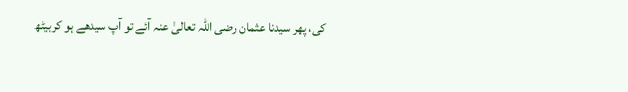کی، پھر سیدنا عثمان رضی اللہ تعالیٰ عنہ آئے تو آپ سیدھے ہو کربیٹھ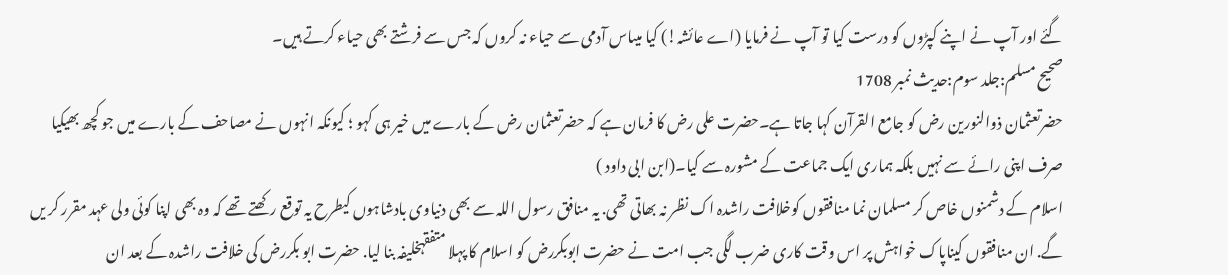گئے اور آپ نے اپنے کپڑوں کو درست کیا تو آپ نے فرمایا (اے عائشہ!) کیا میںاس آدمی سے حیاء نہ کروں کہ جس سے فرشتے بھی حیاء کرتے ہیں۔
صحیح مسلم:جلد سوم:حدیث نمبر 1708
حضرتعثمان ذوالنورین رض کو جامع القرآن کہا جاتا ہے۔حضرت علی رض کا فرمان ہے کہ حضرتعثمان رض کے بارے میں خیر ہی کہو ؛ کیونکہ انہوں نے مصاحف کے بارے میں جو کچھ بھیکیا صرف اپنی رائے سے نہیں بلکہ ہماری ایک جماعت کے مشورہ سے کیا۔(ابن ابی داود )
اسلام کے دشمنوں خاص کر مسلمان نما منافقوں کوخلافت راشدہ اک نظر نہ بھاتی تھی. يہ منافق رسول اللہ سے بھی دنیاوی بادشاہوں کیطرح یہ توقع رکھتے تھے کہ وہ بھی اپنا کوئی ولی عہد مقرر کر یں گے. ان منافقوں کیناپاک خواہش پر اس وقت کاری ضرب لگی جب امت نے حضرت ابوبکررض کو اسلام کا پہلا متفقہخلیفہ بنا لیا. حضرت ابو بکررض کی خلافت راشدہ کے بعد ان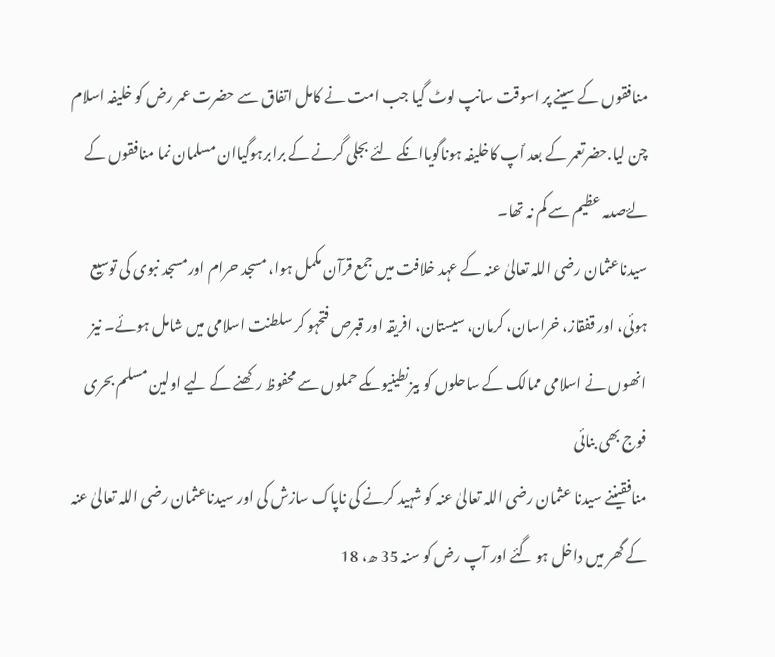منافقوں کے سینے پر اسوقت سانپ لوٹ گیا جب امت نے کامل اتفاق سے حضرت عمر رض کو خلیفہ اسلام چن لیا.حضرتعمر کے بعد ٱپ کاخلیفہ ہوناگویاانکے لئے بجلی گرنے کے برابرہوگیاان مسلمان نما منافقوں کے لۓصدمہ عظیم سے کم نہ تھا۔
سیدناعثمان رضی اللہ تعالیٰ عنہ کے عہد خلافت میں جمع قرآن مکمل ہوا، مسجد حرام اورمسجد نبوی کی توسیع ہوئی، اور قفقاز، خراسان، کرمان، سیستان، افریقہ اور قبرص فتحہو کر سلطنت اسلامی میں شامل ہوئے۔ نیز انھوں نے اسلامی ممالک کے ساحلوں کو بیزنطینیوںکے حملوں سے محفوظ رکھنے کے لیے اولین مسلم بحری فوج بھی بنائی
منافقیننے سیدنا عثمان رضی اللہ تعالیٰ عنہ کو شہید کرنے کی ناپاک سازش کی اور سیدناعثمان رضی اللہ تعالیٰ عنہ کے گھر میں داخل ہو گئے اور آپ رض کو سنہ 35 ھ، 18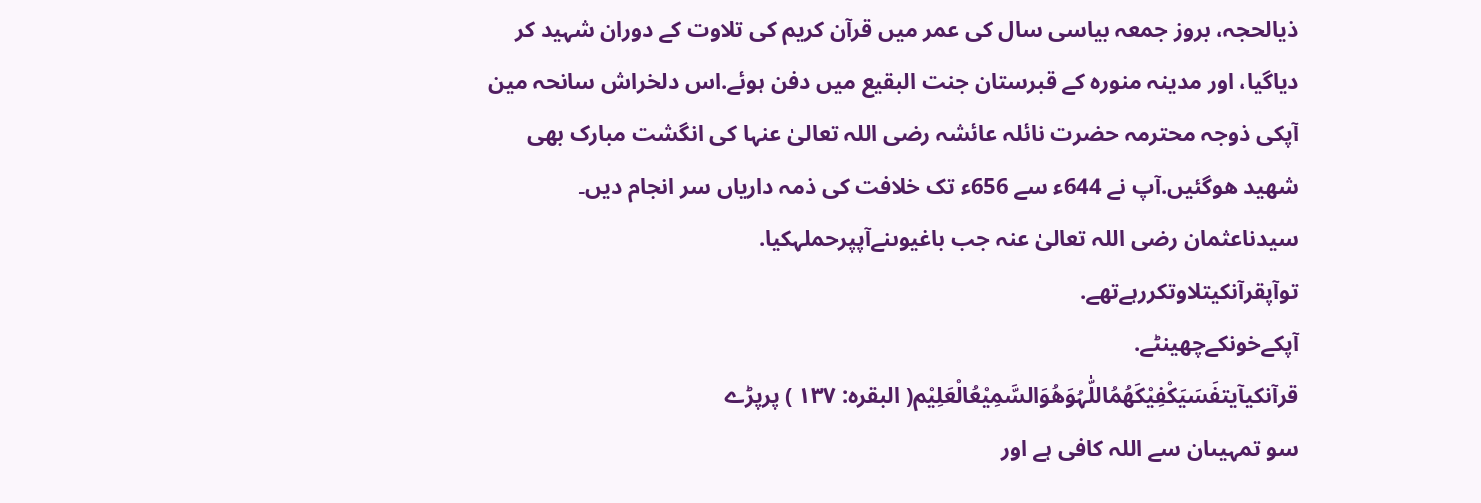ذیالحجہ، بروز جمعہ بیاسی سال کی عمر میں قرآن کریم کی تلاوت کے دوران شہید کر دیاگیا، اور مدینہ منورہ کے قبرستان جنت البقیع میں دفن ہوئے.اس دلخراش سانحہ مين آپکی ذوجہ محترمہ حضرت نائلہ عائشہ رضی اللہ تعالیٰ عنہا کی انگشت مبارک بھی شھيد ھوگئیں.آپ نے 644ء سے 656ء تک خلافت کی ذمہ داریاں سر انجام دیں۔
سیدناعثمان رضی اللہ تعالیٰ عنہ جب باغیوںنےآپپرحملہکیا.
توآپقرآنکیتلاوتکررہےتھے.
آپکےخونکےچھینٹے.
قرآنکیآیتفَسَیَکْفِیْکَھُمُاللّٰہُوَھُوَالسَّمِیْعُالْعَلِیْم( البقرہ: ۱۳۷ ) پرپڑے
سو تمہیںان سے اللہ کافی ہے اور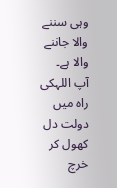وہی سننے والا جاننے والا ہے۔
آپ اللہکی راہ میں دولت دل کھول کر خرچ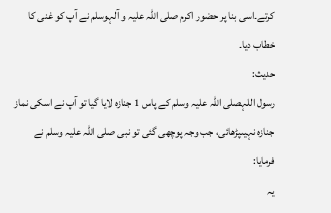کرتے۔اسی بنا پر حضور اکرم صلی اللہ علیہ و آلہوسلم نے آپ کو غنی کا خطاب دیا۔
حدیث:
رسول اللہصلی اللہ علیہ وسلم کے پاس 1 جنازہ لایا گیا تو آپ نے اسکی نماز جنازہ نہیںپڑھائی، جب وجہ پوچھی گئی تو نبی صلی اللہ علیہ وسلم نے فرمایا:
یہ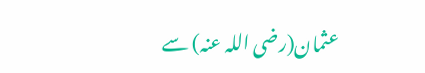عثمان(رضی اللہ عنہ) سے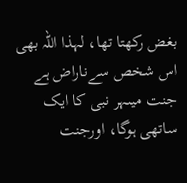بغض رکھتا تھا، لہذا اللہ بھی اس شخص سےناراض ہے
جنت میںہر نبی کا ایک ساتھی ہوگا، اورجنت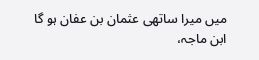میں میرا ساتھی عثمان بن عفان ہو گا
ابن ماجہ،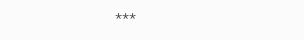***